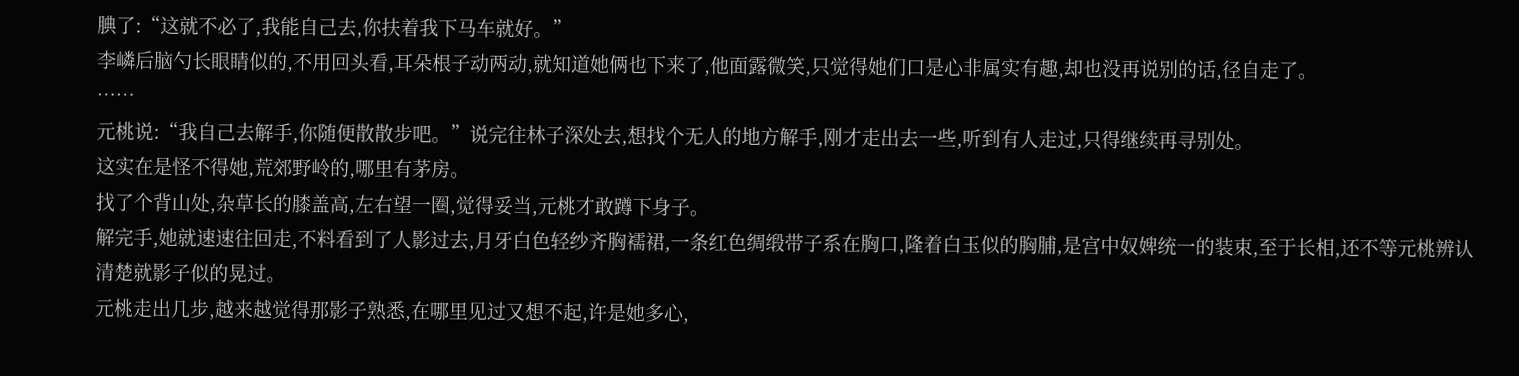腆了:“这就不必了,我能自己去,你扶着我下马车就好。”
李嶙后脑勺长眼睛似的,不用回头看,耳朵根子动两动,就知道她俩也下来了,他面露微笑,只觉得她们口是心非属实有趣,却也没再说别的话,径自走了。
……
元桃说:“我自己去解手,你随便散散步吧。”说完往林子深处去,想找个无人的地方解手,刚才走出去一些,听到有人走过,只得继续再寻别处。
这实在是怪不得她,荒郊野岭的,哪里有茅房。
找了个背山处,杂草长的膝盖高,左右望一圈,觉得妥当,元桃才敢蹲下身子。
解完手,她就速速往回走,不料看到了人影过去,月牙白色轻纱齐胸襦裙,一条红色绸缎带子系在胸口,隆着白玉似的胸脯,是宫中奴婢统一的装束,至于长相,还不等元桃辨认清楚就影子似的晃过。
元桃走出几步,越来越觉得那影子熟悉,在哪里见过又想不起,许是她多心,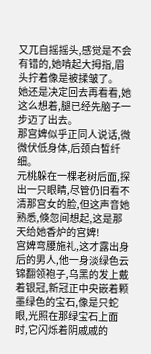又兀自摇摇头,感觉是不会有错的,她啃起大拇指,眉头拧着像是被揉皱了。
她还是决定回去再看看,她这么想着,腿已经先脑子一步迈了出去。
那宫婢似乎正同人说话,微微伏低身体,后颈白皙纤细。
元桃躲在一棵老树后面,探出一只眼睛,尽管仍旧看不清那宫女的脸,但这声音她熟悉,倏忽间想起,这是那天给她香炉的宫婢!
宫婢弯腰施礼,这才露出身后的男人,他一身淡绿色云锦翻领袍子,乌黑的发上戴着银冠,新冠正中央嵌着颗墨绿色的宝石,像是只蛇眼,光照在那绿宝石上面时,它闪烁着阴戚戚的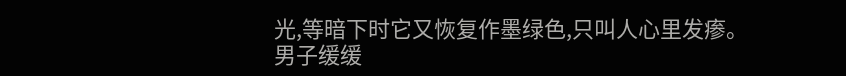光,等暗下时它又恢复作墨绿色,只叫人心里发瘆。
男子缓缓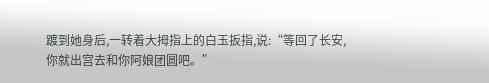踱到她身后,一转着大拇指上的白玉扳指,说:“等回了长安,你就出宫去和你阿娘团圆吧。”